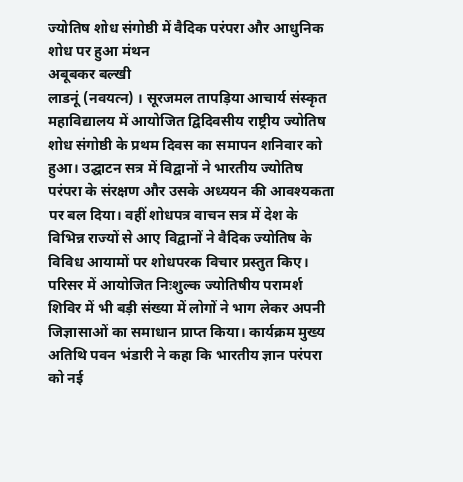ज्योतिष शोध संगोष्ठी में वैदिक परंपरा और आधुनिक शोध पर हुआ मंथन
अबूबकर बल्खी
लाडनूं (नवयत्न) । सूरजमल तापड़िया आचार्य संस्कृत महाविद्यालय में आयोजित द्विदिवसीय राष्ट्रीय ज्योतिष शोध संगोष्ठी के प्रथम दिवस का समापन शनिवार को हुआ। उद्घाटन सत्र में विद्वानों ने भारतीय ज्योतिष परंपरा के संरक्षण और उसके अध्ययन की आवश्यकता पर बल दिया। वहीं शोधपत्र वाचन सत्र में देश के विभिन्न राज्यों से आए विद्वानों ने वैदिक ज्योतिष के विविध आयामों पर शोधपरक विचार प्रस्तुत किए। परिसर में आयोजित निःशुल्क ज्योतिषीय परामर्श शिविर में भी बड़ी संख्या में लोगों ने भाग लेकर अपनी जिज्ञासाओं का समाधान प्राप्त किया। कार्यक्रम मुख्य अतिथि पवन भंडारी ने कहा कि भारतीय ज्ञान परंपरा को नई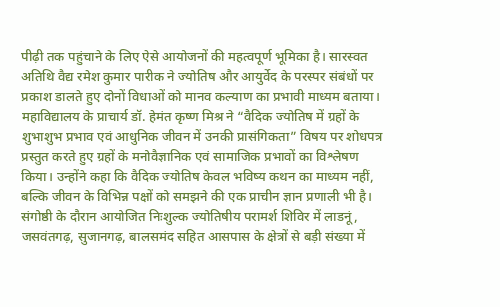पीढ़ी तक पहुंचाने के लिए ऐसे आयोजनों की महत्वपूर्ण भूमिका है। सारस्वत अतिथि वैद्य रमेश कुमार पारीक ने ज्योतिष और आयुर्वेद के परस्पर संबंधों पर प्रकाश डालते हुए दोनों विधाओं को मानव कल्याण का प्रभावी माध्यम बताया। महाविद्यालय के प्राचार्य डॉ. हेमंत कृष्ण मिश्र ने “वैदिक ज्योतिष में ग्रहों के शुभाशुभ प्रभाव एवं आधुनिक जीवन में उनकी प्रासंगिकता” विषय पर शोधपत्र प्रस्तुत करते हुए ग्रहों के मनोवैज्ञानिक एवं सामाजिक प्रभावों का विश्लेषण किया। उन्होंने कहा कि वैदिक ज्योतिष केवल भविष्य कथन का माध्यम नहीं, बल्कि जीवन के विभिन्न पक्षों को समझने की एक प्राचीन ज्ञान प्रणाली भी है। संगोष्ठी के दौरान आयोजित निःशुल्क ज्योतिषीय परामर्श शिविर में लाडनूं, जसवंतगढ़, सुजानगढ़, बालसमंद सहित आसपास के क्षेत्रों से बड़ी संख्या में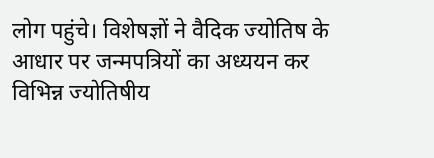लोग पहुंचे। विशेषज्ञों ने वैदिक ज्योतिष के आधार पर जन्मपत्रियों का अध्ययन कर विभिन्न ज्योतिषीय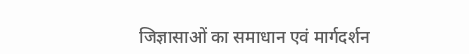जिज्ञासाओं का समाधान एवं मार्गदर्शन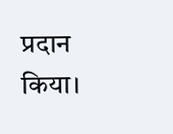प्रदान किया।